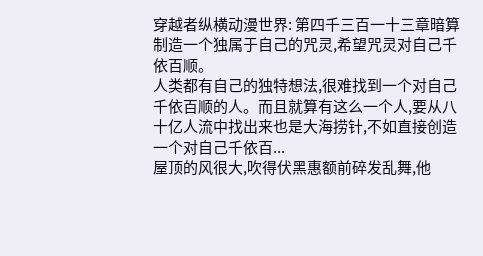穿越者纵横动漫世界: 第四千三百一十三章暗算
制造一个独属于自己的咒灵,希望咒灵对自己千依百顺。
人类都有自己的独特想法,很难找到一个对自己千依百顺的人。而且就算有这么一个人,要从八十亿人流中找出来也是大海捞针,不如直接创造一个对自己千依百...
屋顶的风很大,吹得伏黑惠额前碎发乱舞,他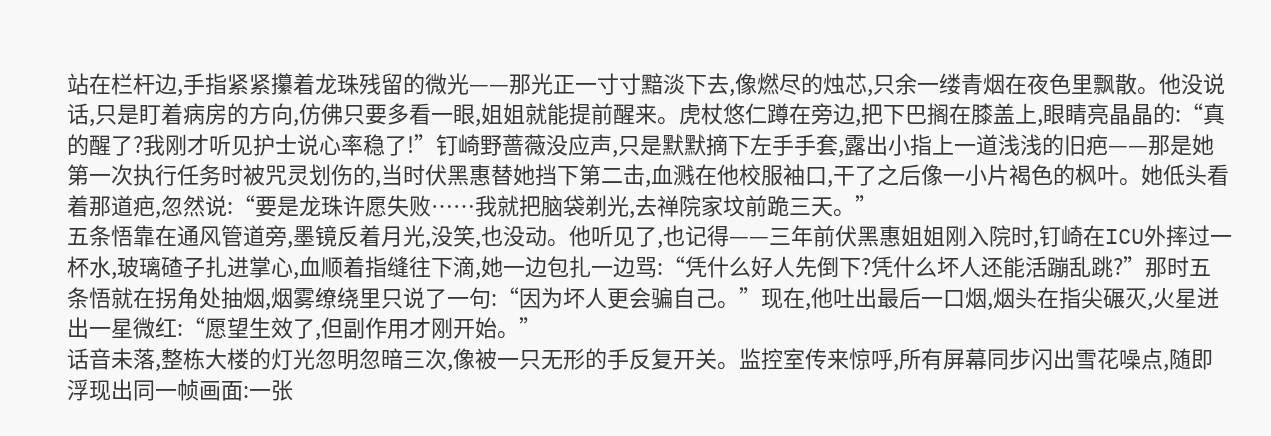站在栏杆边,手指紧紧攥着龙珠残留的微光——那光正一寸寸黯淡下去,像燃尽的烛芯,只余一缕青烟在夜色里飘散。他没说话,只是盯着病房的方向,仿佛只要多看一眼,姐姐就能提前醒来。虎杖悠仁蹲在旁边,把下巴搁在膝盖上,眼睛亮晶晶的:“真的醒了?我刚才听见护士说心率稳了!”钉崎野蔷薇没应声,只是默默摘下左手手套,露出小指上一道浅浅的旧疤——那是她第一次执行任务时被咒灵划伤的,当时伏黑惠替她挡下第二击,血溅在他校服袖口,干了之后像一小片褐色的枫叶。她低头看着那道疤,忽然说:“要是龙珠许愿失败……我就把脑袋剃光,去禅院家坟前跪三天。”
五条悟靠在通风管道旁,墨镜反着月光,没笑,也没动。他听见了,也记得——三年前伏黑惠姐姐刚入院时,钉崎在ICU外摔过一杯水,玻璃碴子扎进掌心,血顺着指缝往下滴,她一边包扎一边骂:“凭什么好人先倒下?凭什么坏人还能活蹦乱跳?”那时五条悟就在拐角处抽烟,烟雾缭绕里只说了一句:“因为坏人更会骗自己。”现在,他吐出最后一口烟,烟头在指尖碾灭,火星迸出一星微红:“愿望生效了,但副作用才刚开始。”
话音未落,整栋大楼的灯光忽明忽暗三次,像被一只无形的手反复开关。监控室传来惊呼,所有屏幕同步闪出雪花噪点,随即浮现出同一帧画面:一张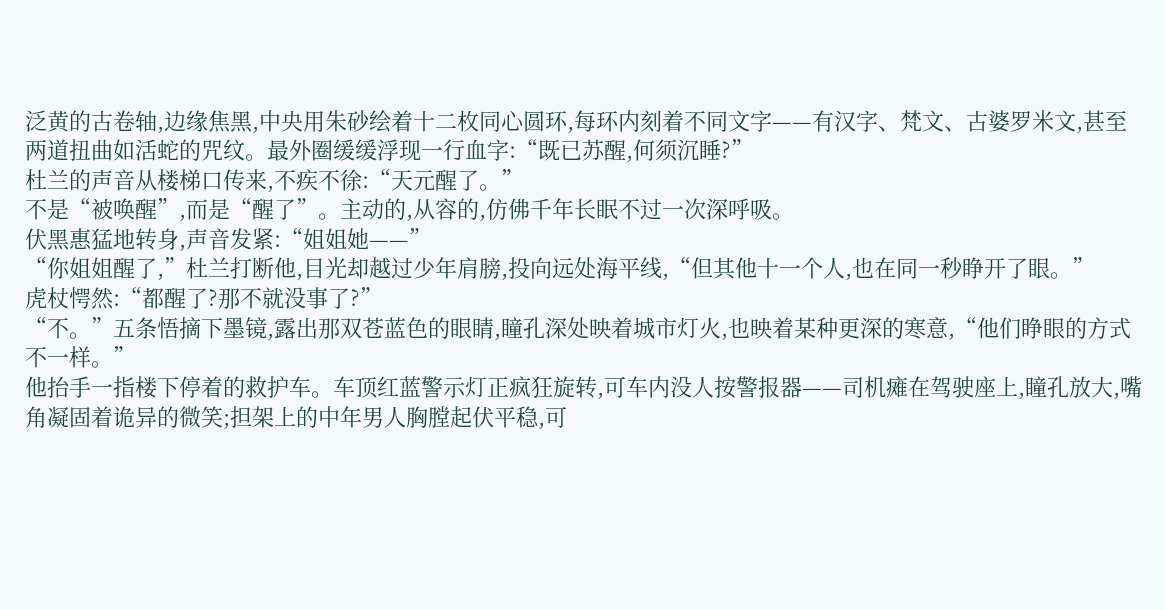泛黄的古卷轴,边缘焦黑,中央用朱砂绘着十二枚同心圆环,每环内刻着不同文字——有汉字、梵文、古婆罗米文,甚至两道扭曲如活蛇的咒纹。最外圈缓缓浮现一行血字:“既已苏醒,何须沉睡?”
杜兰的声音从楼梯口传来,不疾不徐:“天元醒了。”
不是“被唤醒”,而是“醒了”。主动的,从容的,仿佛千年长眠不过一次深呼吸。
伏黑惠猛地转身,声音发紧:“姐姐她——”
“你姐姐醒了,”杜兰打断他,目光却越过少年肩膀,投向远处海平线,“但其他十一个人,也在同一秒睁开了眼。”
虎杖愕然:“都醒了?那不就没事了?”
“不。”五条悟摘下墨镜,露出那双苍蓝色的眼睛,瞳孔深处映着城市灯火,也映着某种更深的寒意,“他们睁眼的方式不一样。”
他抬手一指楼下停着的救护车。车顶红蓝警示灯正疯狂旋转,可车内没人按警报器——司机瘫在驾驶座上,瞳孔放大,嘴角凝固着诡异的微笑;担架上的中年男人胸膛起伏平稳,可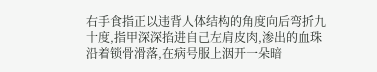右手食指正以违背人体结构的角度向后弯折九十度,指甲深深掐进自己左肩皮肉,渗出的血珠沿着锁骨滑落,在病号服上洇开一朵暗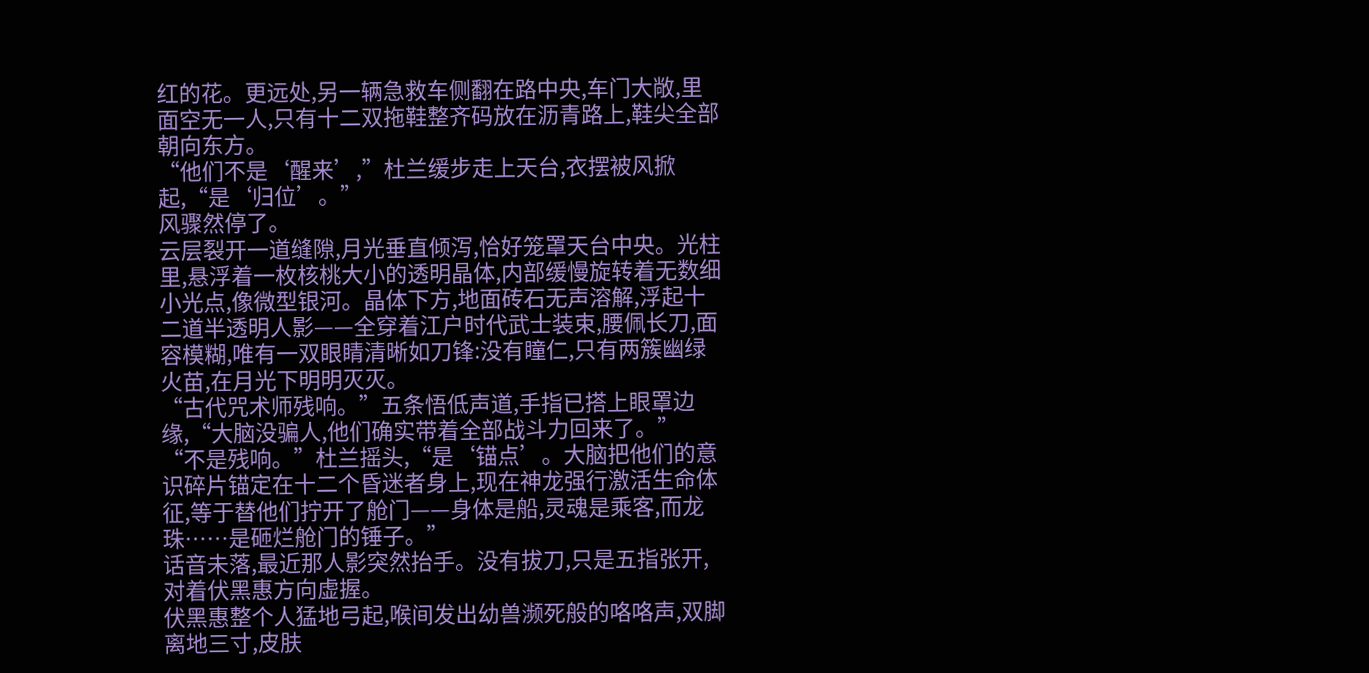红的花。更远处,另一辆急救车侧翻在路中央,车门大敞,里面空无一人,只有十二双拖鞋整齐码放在沥青路上,鞋尖全部朝向东方。
“他们不是‘醒来’,”杜兰缓步走上天台,衣摆被风掀起,“是‘归位’。”
风骤然停了。
云层裂开一道缝隙,月光垂直倾泻,恰好笼罩天台中央。光柱里,悬浮着一枚核桃大小的透明晶体,内部缓慢旋转着无数细小光点,像微型银河。晶体下方,地面砖石无声溶解,浮起十二道半透明人影——全穿着江户时代武士装束,腰佩长刀,面容模糊,唯有一双眼睛清晰如刀锋:没有瞳仁,只有两簇幽绿火苗,在月光下明明灭灭。
“古代咒术师残响。”五条悟低声道,手指已搭上眼罩边缘,“大脑没骗人,他们确实带着全部战斗力回来了。”
“不是残响。”杜兰摇头,“是‘锚点’。大脑把他们的意识碎片锚定在十二个昏迷者身上,现在神龙强行激活生命体征,等于替他们拧开了舱门——身体是船,灵魂是乘客,而龙珠……是砸烂舱门的锤子。”
话音未落,最近那人影突然抬手。没有拔刀,只是五指张开,对着伏黑惠方向虚握。
伏黑惠整个人猛地弓起,喉间发出幼兽濒死般的咯咯声,双脚离地三寸,皮肤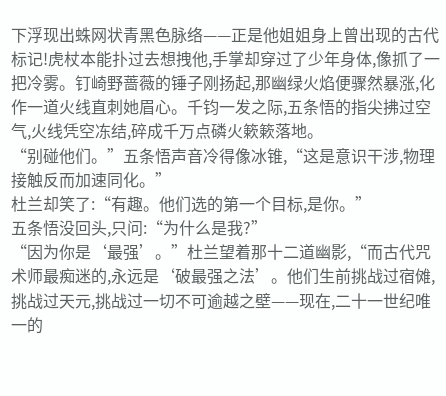下浮现出蛛网状青黑色脉络——正是他姐姐身上曾出现的古代标记!虎杖本能扑过去想拽他,手掌却穿过了少年身体,像抓了一把冷雾。钉崎野蔷薇的锤子刚扬起,那幽绿火焰便骤然暴涨,化作一道火线直刺她眉心。千钧一发之际,五条悟的指尖拂过空气,火线凭空冻结,碎成千万点磷火簌簌落地。
“别碰他们。”五条悟声音冷得像冰锥,“这是意识干涉,物理接触反而加速同化。”
杜兰却笑了:“有趣。他们选的第一个目标,是你。”
五条悟没回头,只问:“为什么是我?”
“因为你是‘最强’。”杜兰望着那十二道幽影,“而古代咒术师最痴迷的,永远是‘破最强之法’。他们生前挑战过宿傩,挑战过天元,挑战过一切不可逾越之壁——现在,二十一世纪唯一的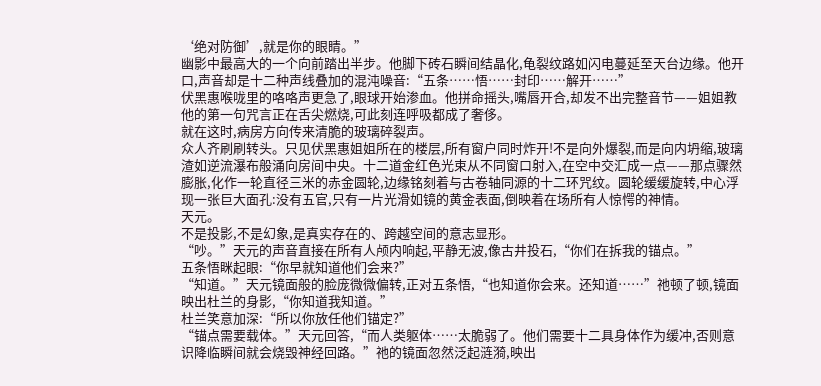‘绝对防御’,就是你的眼睛。”
幽影中最高大的一个向前踏出半步。他脚下砖石瞬间结晶化,龟裂纹路如闪电蔓延至天台边缘。他开口,声音却是十二种声线叠加的混沌噪音:“五条……悟……封印……解开……”
伏黑惠喉咙里的咯咯声更急了,眼球开始渗血。他拼命摇头,嘴唇开合,却发不出完整音节——姐姐教他的第一句咒言正在舌尖燃烧,可此刻连呼吸都成了奢侈。
就在这时,病房方向传来清脆的玻璃碎裂声。
众人齐刷刷转头。只见伏黑惠姐姐所在的楼层,所有窗户同时炸开!不是向外爆裂,而是向内坍缩,玻璃渣如逆流瀑布般涌向房间中央。十二道金红色光束从不同窗口射入,在空中交汇成一点——那点骤然膨胀,化作一轮直径三米的赤金圆轮,边缘铭刻着与古卷轴同源的十二环咒纹。圆轮缓缓旋转,中心浮现一张巨大面孔:没有五官,只有一片光滑如镜的黄金表面,倒映着在场所有人惊愕的神情。
天元。
不是投影,不是幻象,是真实存在的、跨越空间的意志显形。
“吵。”天元的声音直接在所有人颅内响起,平静无波,像古井投石,“你们在拆我的锚点。”
五条悟眯起眼:“你早就知道他们会来?”
“知道。”天元镜面般的脸庞微微偏转,正对五条悟,“也知道你会来。还知道……”祂顿了顿,镜面映出杜兰的身影,“你知道我知道。”
杜兰笑意加深:“所以你放任他们锚定?”
“锚点需要载体。”天元回答,“而人类躯体……太脆弱了。他们需要十二具身体作为缓冲,否则意识降临瞬间就会烧毁神经回路。”祂的镜面忽然泛起涟漪,映出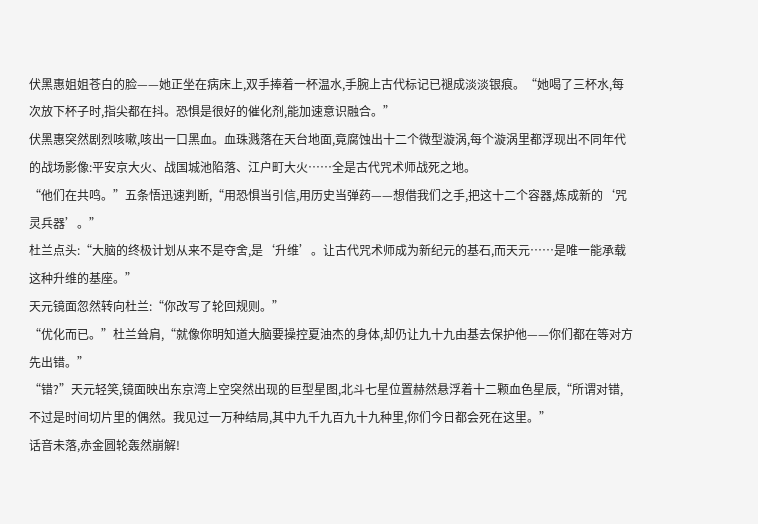伏黑惠姐姐苍白的脸——她正坐在病床上,双手捧着一杯温水,手腕上古代标记已褪成淡淡银痕。“她喝了三杯水,每次放下杯子时,指尖都在抖。恐惧是很好的催化剂,能加速意识融合。”
伏黑惠突然剧烈咳嗽,咳出一口黑血。血珠溅落在天台地面,竟腐蚀出十二个微型漩涡,每个漩涡里都浮现出不同年代的战场影像:平安京大火、战国城池陷落、江户町大火……全是古代咒术师战死之地。
“他们在共鸣。”五条悟迅速判断,“用恐惧当引信,用历史当弹药——想借我们之手,把这十二个容器,炼成新的‘咒灵兵器’。”
杜兰点头:“大脑的终极计划从来不是夺舍,是‘升维’。让古代咒术师成为新纪元的基石,而天元……是唯一能承载这种升维的基座。”
天元镜面忽然转向杜兰:“你改写了轮回规则。”
“优化而已。”杜兰耸肩,“就像你明知道大脑要操控夏油杰的身体,却仍让九十九由基去保护他——你们都在等对方先出错。”
“错?”天元轻笑,镜面映出东京湾上空突然出现的巨型星图,北斗七星位置赫然悬浮着十二颗血色星辰,“所谓对错,不过是时间切片里的偶然。我见过一万种结局,其中九千九百九十九种里,你们今日都会死在这里。”
话音未落,赤金圆轮轰然崩解!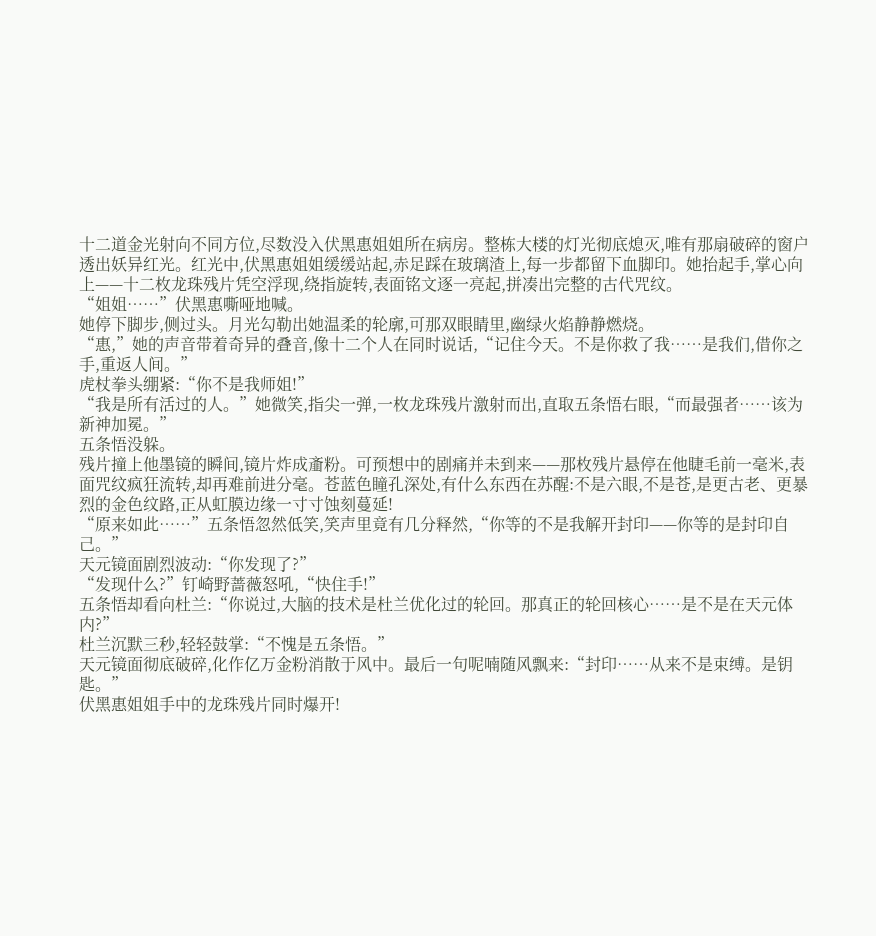十二道金光射向不同方位,尽数没入伏黑惠姐姐所在病房。整栋大楼的灯光彻底熄灭,唯有那扇破碎的窗户透出妖异红光。红光中,伏黑惠姐姐缓缓站起,赤足踩在玻璃渣上,每一步都留下血脚印。她抬起手,掌心向上——十二枚龙珠残片凭空浮现,绕指旋转,表面铭文逐一亮起,拼凑出完整的古代咒纹。
“姐姐……”伏黑惠嘶哑地喊。
她停下脚步,侧过头。月光勾勒出她温柔的轮廓,可那双眼睛里,幽绿火焰静静燃烧。
“惠,”她的声音带着奇异的叠音,像十二个人在同时说话,“记住今天。不是你救了我……是我们,借你之手,重返人间。”
虎杖拳头绷紧:“你不是我师姐!”
“我是所有活过的人。”她微笑,指尖一弹,一枚龙珠残片激射而出,直取五条悟右眼,“而最强者……该为新神加冕。”
五条悟没躲。
残片撞上他墨镜的瞬间,镜片炸成齑粉。可预想中的剧痛并未到来——那枚残片悬停在他睫毛前一毫米,表面咒纹疯狂流转,却再难前进分毫。苍蓝色瞳孔深处,有什么东西在苏醒:不是六眼,不是苍,是更古老、更暴烈的金色纹路,正从虹膜边缘一寸寸蚀刻蔓延!
“原来如此……”五条悟忽然低笑,笑声里竟有几分释然,“你等的不是我解开封印——你等的是封印自己。”
天元镜面剧烈波动:“你发现了?”
“发现什么?”钉崎野蔷薇怒吼,“快住手!”
五条悟却看向杜兰:“你说过,大脑的技术是杜兰优化过的轮回。那真正的轮回核心……是不是在天元体内?”
杜兰沉默三秒,轻轻鼓掌:“不愧是五条悟。”
天元镜面彻底破碎,化作亿万金粉消散于风中。最后一句呢喃随风飘来:“封印……从来不是束缚。是钥匙。”
伏黑惠姐姐手中的龙珠残片同时爆开!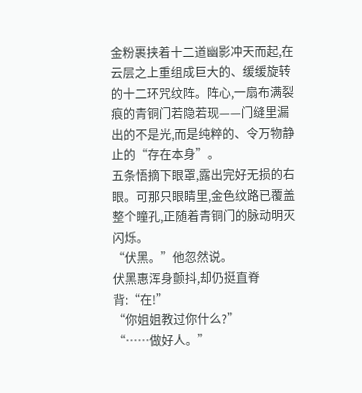金粉裹挟着十二道幽影冲天而起,在云层之上重组成巨大的、缓缓旋转的十二环咒纹阵。阵心,一扇布满裂痕的青铜门若隐若现——门缝里漏出的不是光,而是纯粹的、令万物静止的“存在本身”。
五条悟摘下眼罩,露出完好无损的右眼。可那只眼睛里,金色纹路已覆盖整个瞳孔,正随着青铜门的脉动明灭闪烁。
“伏黑。”他忽然说。
伏黑惠浑身颤抖,却仍挺直脊背:“在!”
“你姐姐教过你什么?”
“……做好人。”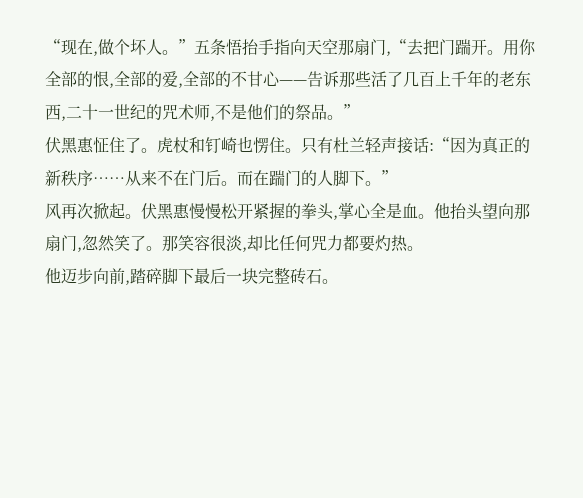“现在,做个坏人。”五条悟抬手指向天空那扇门,“去把门踹开。用你全部的恨,全部的爱,全部的不甘心——告诉那些活了几百上千年的老东西,二十一世纪的咒术师,不是他们的祭品。”
伏黑惠怔住了。虎杖和钉崎也愣住。只有杜兰轻声接话:“因为真正的新秩序……从来不在门后。而在踹门的人脚下。”
风再次掀起。伏黑惠慢慢松开紧握的拳头,掌心全是血。他抬头望向那扇门,忽然笑了。那笑容很淡,却比任何咒力都要灼热。
他迈步向前,踏碎脚下最后一块完整砖石。